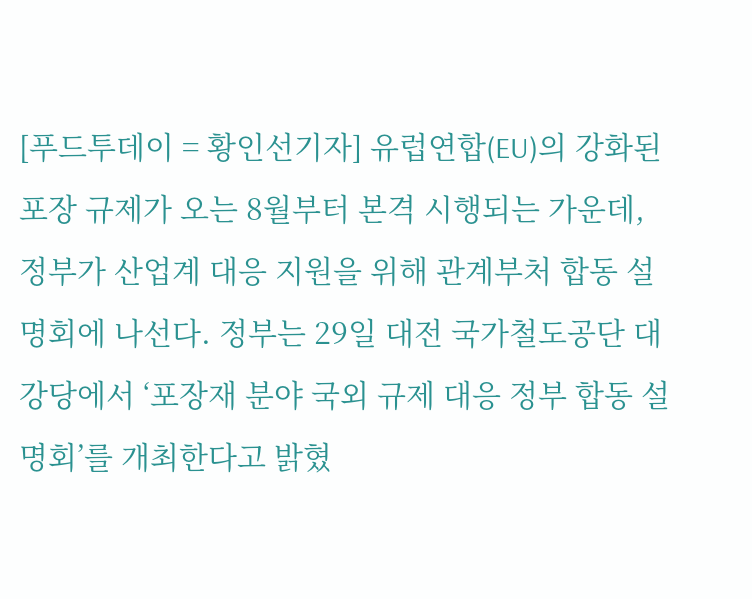[푸드투데이 = 황인선기자] 유럽연합(EU)의 강화된 포장 규제가 오는 8월부터 본격 시행되는 가운데, 정부가 산업계 대응 지원을 위해 관계부처 합동 설명회에 나선다. 정부는 29일 대전 국가철도공단 대강당에서 ‘포장재 분야 국외 규제 대응 정부 합동 설명회’를 개최한다고 밝혔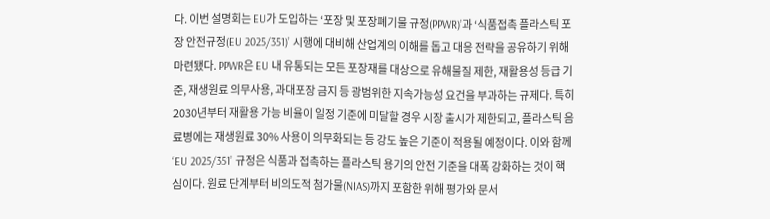다. 이번 설명회는 EU가 도입하는 ‘포장 및 포장폐기물 규정(PPWR)’과 ‘식품접촉 플라스틱 포장 안전규정(EU 2025/351)’ 시행에 대비해 산업계의 이해를 돕고 대응 전략을 공유하기 위해 마련됐다. PPWR은 EU 내 유통되는 모든 포장재를 대상으로 유해물질 제한, 재활용성 등급 기준, 재생원료 의무사용, 과대포장 금지 등 광범위한 지속가능성 요건을 부과하는 규제다. 특히 2030년부터 재활용 가능 비율이 일정 기준에 미달할 경우 시장 출시가 제한되고, 플라스틱 음료병에는 재생원료 30% 사용이 의무화되는 등 강도 높은 기준이 적용될 예정이다. 이와 함께 ‘EU 2025/351’ 규정은 식품과 접촉하는 플라스틱 용기의 안전 기준을 대폭 강화하는 것이 핵심이다. 원료 단계부터 비의도적 첨가물(NIAS)까지 포함한 위해 평가와 문서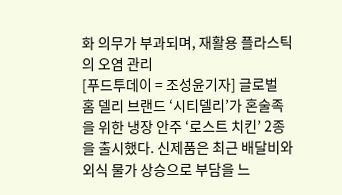화 의무가 부과되며, 재활용 플라스틱의 오염 관리
[푸드투데이 = 조성윤기자] 글로벌 홈 델리 브랜드 ‘시티델리’가 혼술족을 위한 냉장 안주 ‘로스트 치킨’ 2종을 출시했다. 신제품은 최근 배달비와 외식 물가 상승으로 부담을 느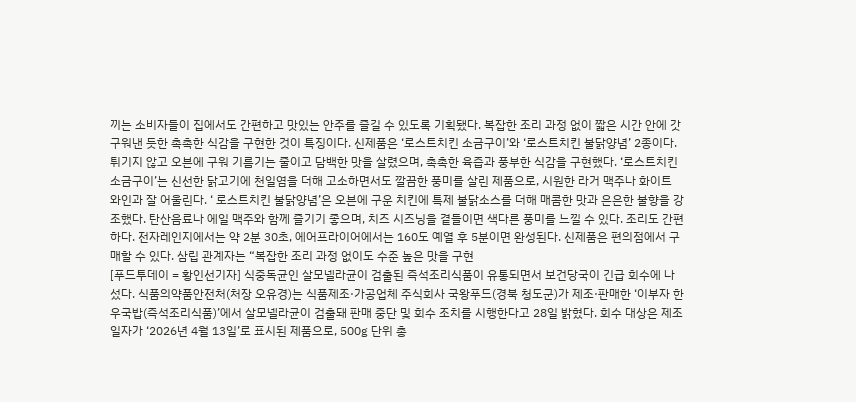끼는 소비자들이 집에서도 간편하고 맛있는 안주를 즐길 수 있도록 기획됐다. 복잡한 조리 과정 없이 짧은 시간 안에 갓 구워낸 듯한 촉촉한 식감을 구현한 것이 특징이다. 신제품은 ‘로스트치킨 소금구이’와 ‘로스트치킨 불닭양념’ 2종이다. 튀기지 않고 오븐에 구워 기름기는 줄이고 담백한 맛을 살렸으며, 촉촉한 육즙과 풍부한 식감을 구현했다. ‘로스트치킨 소금구이’는 신선한 닭고기에 천일염을 더해 고소하면서도 깔끔한 풍미를 살린 제품으로, 시원한 라거 맥주나 화이트 와인과 잘 어울린다. ‘ 로스트치킨 불닭양념’은 오븐에 구운 치킨에 특제 불닭소스를 더해 매콤한 맛과 은은한 불향을 강조했다. 탄산음료나 에일 맥주와 함께 즐기기 좋으며, 치즈 시즈닝을 곁들이면 색다른 풍미를 느낄 수 있다. 조리도 간편하다. 전자레인지에서는 약 2분 30초, 에어프라이어에서는 160도 예열 후 5분이면 완성된다. 신제품은 편의점에서 구매할 수 있다. 삼립 관계자는 “복잡한 조리 과정 없이도 수준 높은 맛을 구현
[푸드투데이 = 황인선기자] 식중독균인 살모넬라균이 검출된 즉석조리식품이 유통되면서 보건당국이 긴급 회수에 나섰다. 식품의약품안전처(처장 오유경)는 식품제조·가공업체 주식회사 국왕푸드(경북 청도군)가 제조·판매한 ‘이부자 한우국밥(즉석조리식품)’에서 살모넬라균이 검출돼 판매 중단 및 회수 조치를 시행한다고 28일 밝혔다. 회수 대상은 제조일자가 ‘2026년 4월 13일’로 표시된 제품으로, 500g 단위 총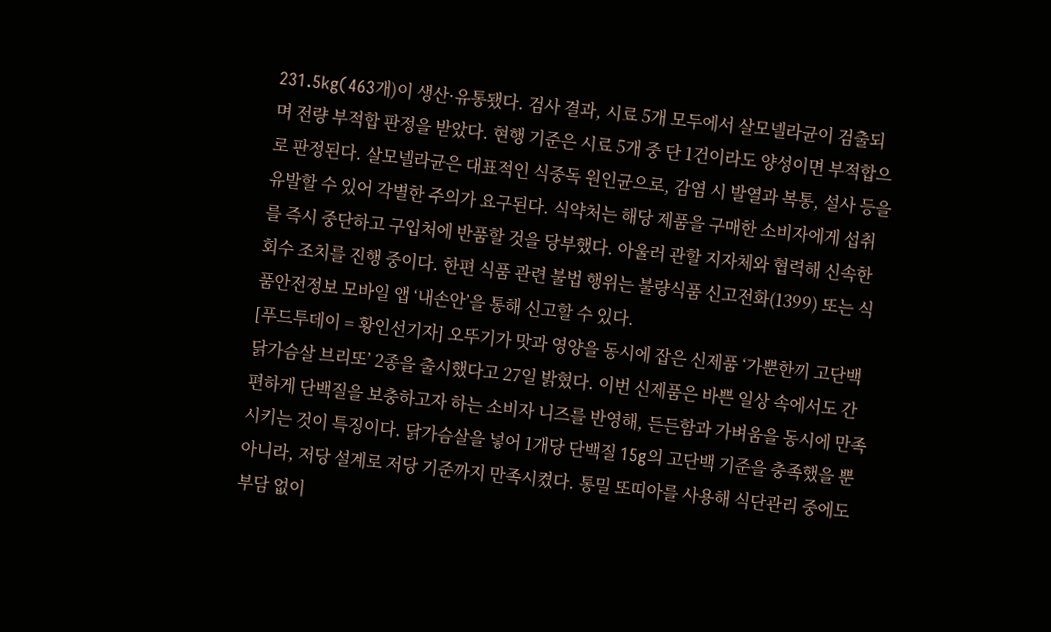231.5kg(463개)이 생산·유통됐다. 검사 결과, 시료 5개 모두에서 살모넬라균이 검출되며 전량 부적합 판정을 받았다. 현행 기준은 시료 5개 중 단 1건이라도 양성이면 부적합으로 판정된다. 살모넬라균은 대표적인 식중독 원인균으로, 감염 시 발열과 복통, 설사 등을 유발할 수 있어 각별한 주의가 요구된다. 식약처는 해당 제품을 구매한 소비자에게 섭취를 즉시 중단하고 구입처에 반품할 것을 당부했다. 아울러 관할 지자체와 협력해 신속한 회수 조치를 진행 중이다. 한편 식품 관련 불법 행위는 불량식품 신고전화(1399) 또는 식품안전정보 모바일 앱 ‘내손안’을 통해 신고할 수 있다.
[푸드투데이 = 황인선기자] 오뚜기가 맛과 영양을 동시에 잡은 신제품 ‘가뿐한끼 고단백 닭가슴살 브리또’ 2종을 출시했다고 27일 밝혔다. 이번 신제품은 바쁜 일상 속에서도 간편하게 단백질을 보충하고자 하는 소비자 니즈를 반영해, 든든함과 가벼움을 동시에 만족시키는 것이 특징이다. 닭가슴살을 넣어 1개당 단백질 15g의 고단백 기준을 충족했을 뿐 아니라, 저당 설계로 저당 기준까지 만족시켰다. 통밀 또띠아를 사용해 식단관리 중에도 부담 없이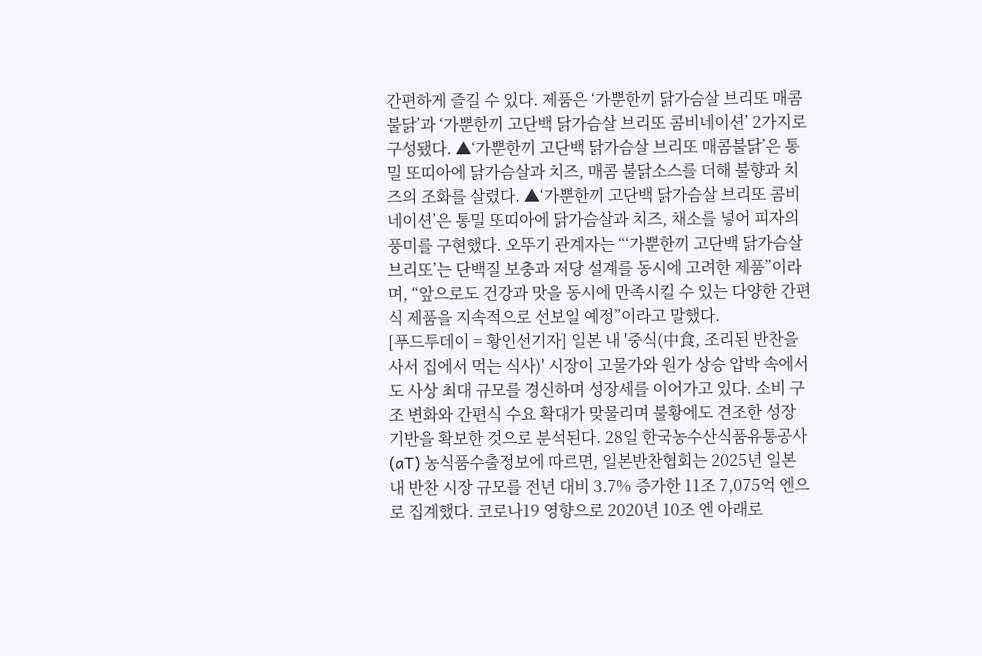간편하게 즐길 수 있다. 제품은 ‘가뿐한끼 닭가슴살 브리또 매콤불닭’과 ‘가뿐한끼 고단백 닭가슴살 브리또 콤비네이션’ 2가지로 구성됐다. ▲‘가뿐한끼 고단백 닭가슴살 브리또 매콤불닭’은 통밀 또띠아에 닭가슴살과 치즈, 매콤 불닭소스를 더해 불향과 치즈의 조화를 살렸다. ▲‘가뿐한끼 고단백 닭가슴살 브리또 콤비네이션’은 통밀 또띠아에 닭가슴살과 치즈, 채소를 넣어 피자의 풍미를 구현했다. 오뚜기 관계자는 “‘가뿐한끼 고단백 닭가슴살 브리또’는 단백질 보충과 저당 설계를 동시에 고려한 제품”이라며, “앞으로도 건강과 맛을 동시에 만족시킬 수 있는 다양한 간편식 제품을 지속적으로 선보일 예정”이라고 말했다.
[푸드투데이 = 황인선기자] 일본 내 '중식(中食, 조리된 반찬을 사서 집에서 먹는 식사)' 시장이 고물가와 원가 상승 압박 속에서도 사상 최대 규모를 경신하며 성장세를 이어가고 있다. 소비 구조 변화와 간편식 수요 확대가 맞물리며 불황에도 견조한 성장 기반을 확보한 것으로 분석된다. 28일 한국농수산식품유통공사(aT) 농식품수출정보에 따르면, 일본반찬협회는 2025년 일본 내 반찬 시장 규모를 전년 대비 3.7% 증가한 11조 7,075억 엔으로 집계했다. 코로나19 영향으로 2020년 10조 엔 아래로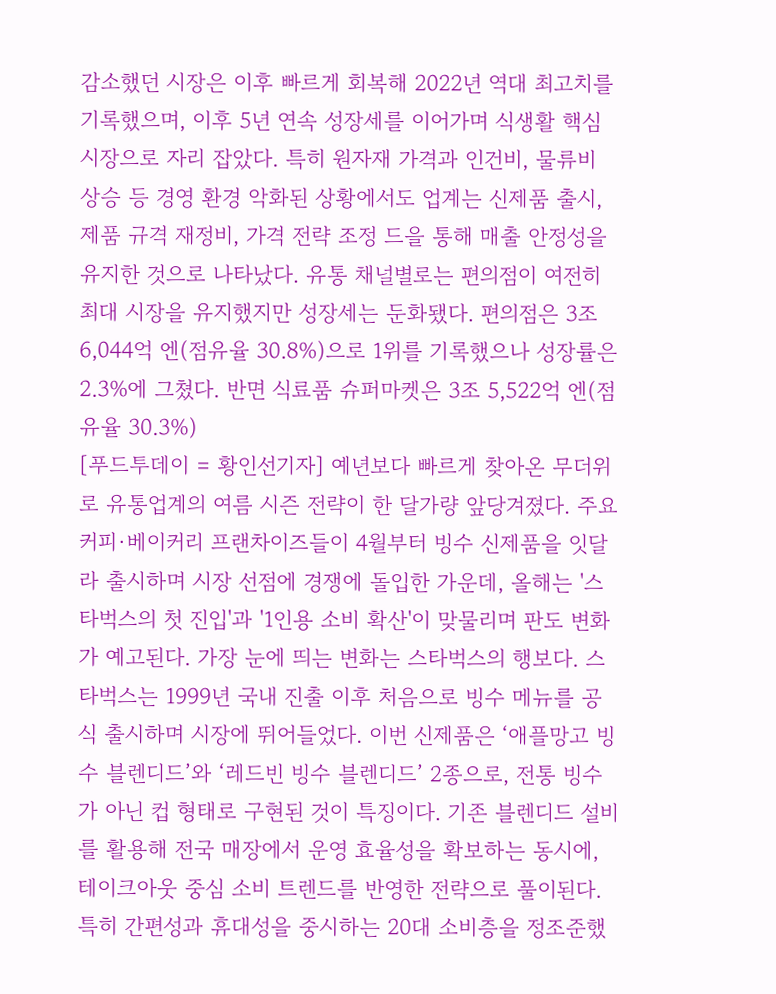감소했던 시장은 이후 빠르게 회복해 2022년 역대 최고치를 기록했으며, 이후 5년 연속 성장세를 이어가며 식생활 핵심 시장으로 자리 잡았다. 특히 원자재 가격과 인건비, 물류비 상승 등 경영 환경 악화된 상황에서도 업계는 신제품 출시, 제품 규격 재정비, 가격 전략 조정 드을 통해 매출 안정성을 유지한 것으로 나타났다. 유통 채널별로는 편의점이 여전히 최대 시장을 유지했지만 성장세는 둔화됐다. 편의점은 3조 6,044억 엔(점유율 30.8%)으로 1위를 기록했으나 성장률은 2.3%에 그쳤다. 반면 식료품 슈퍼마켓은 3조 5,522억 엔(점유율 30.3%)
[푸드투데이 = 황인선기자] 예년보다 빠르게 찾아온 무더위로 유통업계의 여름 시즌 전략이 한 달가량 앞당겨졌다. 주요 커피·베이커리 프랜차이즈들이 4월부터 빙수 신제품을 잇달라 출시하며 시장 선점에 경쟁에 돌입한 가운데, 올해는 '스타벅스의 첫 진입'과 '1인용 소비 확산'이 맞물리며 판도 변화가 예고된다. 가장 눈에 띄는 변화는 스타벅스의 행보다. 스타벅스는 1999년 국내 진출 이후 처음으로 빙수 메뉴를 공식 출시하며 시장에 뛰어들었다. 이번 신제품은 ‘애플망고 빙수 블렌디드’와 ‘레드빈 빙수 블렌디드’ 2종으로, 전통 빙수가 아닌 컵 형태로 구현된 것이 특징이다. 기존 블렌디드 설비를 활용해 전국 매장에서 운영 효율성을 확보하는 동시에, 테이크아웃 중심 소비 트렌드를 반영한 전략으로 풀이된다. 특히 간편성과 휴대성을 중시하는 20대 소비층을 정조준했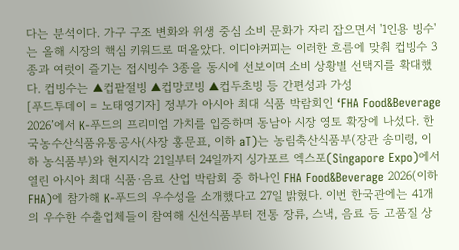다는 분석이다. 가구 구조 변화와 위생 중심 소비 문화가 자리 잡으면서 '1인용 빙수'는 올해 시장의 핵심 키워드로 떠올았다. 이디야커피는 이러한 흐름에 맞춰 컵빙수 3종과 여럿이 즐기는 접시빙수 3종을 동시에 선보이며 소비 상황별 선택지를 확대했다. 컵빙수는 ▲컵팥절빙 ▲컵망코빙 ▲컵두초빙 등 간편성과 가성
[푸드투데이 = 노태영기자] 정부가 아시아 최대 식품 박람회인 ‘FHA Food&Beverage 2026’에서 K-푸드의 프리미엄 가치를 입증하며 동남아 시장 영토 확장에 나섰다. 한국농수산식품유통공사(사장 홍문표, 이하 aT)는 농림축산식품부(장관 송미령, 이하 농식품부)와 현지시각 21일부터 24일까지 싱가포르 엑스포(Singapore Expo)에서 열린 아시아 최대 식품·음료 산업 박람회 중 하나인 FHA Food&Beverage 2026(이하 FHA)에 참가해 K-푸드의 우수성을 소개했다고 27일 밝혔다. 이번 한국관에는 41개의 우수한 수출업체들이 참여해 신선식품부터 전통 장류, 스낵, 음료 등 고품질 상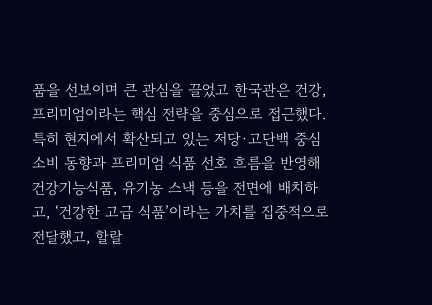품을 선보이며 큰 관심을 끌었고 한국관은 건강,프리미엄이라는 핵심 전략을 중심으로 접근했다. 특히 현지에서 확산되고 있는 저당·고단백 중심 소비 동향과 프리미엄 식품 선호 흐름을 반영해 건강기능식품, 유기농 스낵 등을 전면에 배치하고, ‘건강한 고급 식품’이라는 가치를 집중적으로 전달했고, 할랄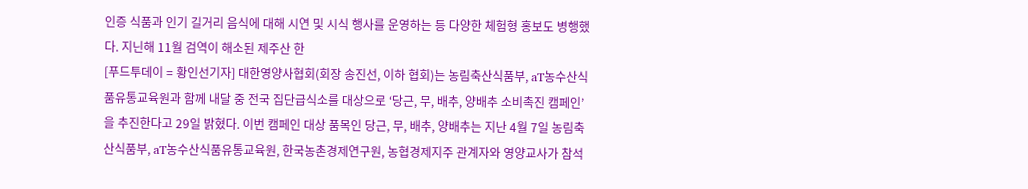인증 식품과 인기 길거리 음식에 대해 시연 및 시식 행사를 운영하는 등 다양한 체험형 홍보도 병행했다. 지닌해 11월 검역이 해소된 제주산 한
[푸드투데이 = 황인선기자] 대한영양사협회(회장 송진선, 이하 협회)는 농림축산식품부, aT농수산식품유통교육원과 함께 내달 중 전국 집단급식소를 대상으로 ‘당근, 무, 배추, 양배추 소비촉진 캠페인’을 추진한다고 29일 밝혔다. 이번 캠페인 대상 품목인 당근, 무, 배추, 양배추는 지난 4월 7일 농림축산식품부, aT농수산식품유통교육원, 한국농촌경제연구원, 농협경제지주 관계자와 영양교사가 참석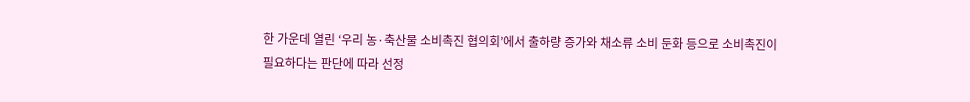한 가운데 열린 ‘우리 농·축산물 소비촉진 협의회’에서 출하량 증가와 채소류 소비 둔화 등으로 소비촉진이 필요하다는 판단에 따라 선정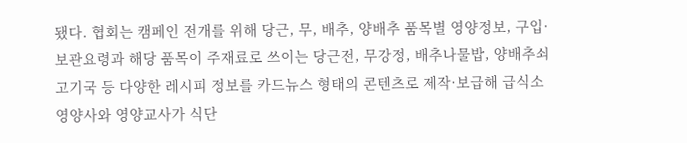됐다. 협회는 캠페인 전개를 위해 당근, 무, 배추, 양배추 품목별 영양정보, 구입·보관요령과 해당 품목이 주재료로 쓰이는 당근전, 무강정, 배추나물밥, 양배추쇠고기국 등 다양한 레시피 정보를 카드뉴스 형태의 콘텐츠로 제작·보급해 급식소 영양사와 영양교사가 식단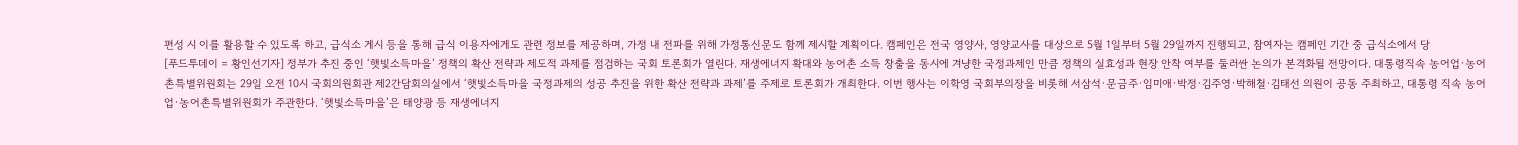편성 시 이를 활용할 수 있도록 하고, 급식소 게시 등을 통해 급식 이용자에게도 관련 정보를 제공하며, 가정 내 전파를 위해 가정통신문도 함께 제시할 계획이다. 캠페인은 전국 영양사, 영양교사를 대상으로 5월 1일부터 5월 29일까지 진행되고, 참여자는 캠페인 기간 중 급식소에서 당
[푸드투데이 = 황인선기자] 정부가 추진 중인 ‘햇빛소득마을’ 정책의 확산 전략과 제도적 과제를 점검하는 국회 토론회가 열린다. 재생에너지 확대와 농어촌 소득 창출을 동시에 겨냥한 국정과제인 만큼 정책의 실효성과 현장 안착 여부를 둘러싼 논의가 본격화될 전망이다. 대통령직속 농어업·농어촌특별위원회는 29일 오전 10시 국회의원회관 제2간담회의실에서 ‘햇빛소득마을 국정과제의 성공 추진을 위한 확산 전략과 과제’를 주제로 토론회가 개최한다. 이번 행사는 이학영 국회부의장을 비롯해 서삼석·문금주·임미애·박정·김주영·박해철·김태선 의원이 공동 주최하고, 대통령 직속 농어업·농어촌특별위원회가 주관한다. ‘햇빛소득마을’은 태양광 등 재생에너지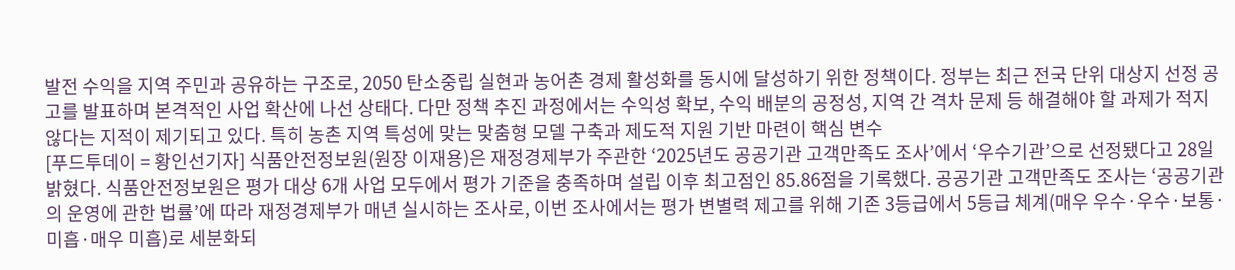발전 수익을 지역 주민과 공유하는 구조로, 2050 탄소중립 실현과 농어촌 경제 활성화를 동시에 달성하기 위한 정책이다. 정부는 최근 전국 단위 대상지 선정 공고를 발표하며 본격적인 사업 확산에 나선 상태다. 다만 정책 추진 과정에서는 수익성 확보, 수익 배분의 공정성, 지역 간 격차 문제 등 해결해야 할 과제가 적지 않다는 지적이 제기되고 있다. 특히 농촌 지역 특성에 맞는 맞춤형 모델 구축과 제도적 지원 기반 마련이 핵심 변수
[푸드투데이 = 황인선기자] 식품안전정보원(원장 이재용)은 재정경제부가 주관한 ‘2025년도 공공기관 고객만족도 조사’에서 ‘우수기관’으로 선정됐다고 28일 밝혔다. 식품안전정보원은 평가 대상 6개 사업 모두에서 평가 기준을 충족하며 설립 이후 최고점인 85.86점을 기록했다. 공공기관 고객만족도 조사는 ‘공공기관의 운영에 관한 법률’에 따라 재정경제부가 매년 실시하는 조사로, 이번 조사에서는 평가 변별력 제고를 위해 기존 3등급에서 5등급 체계(매우 우수·우수·보통·미흡·매우 미흡)로 세분화되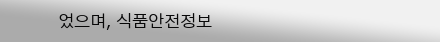었으며, 식품안전정보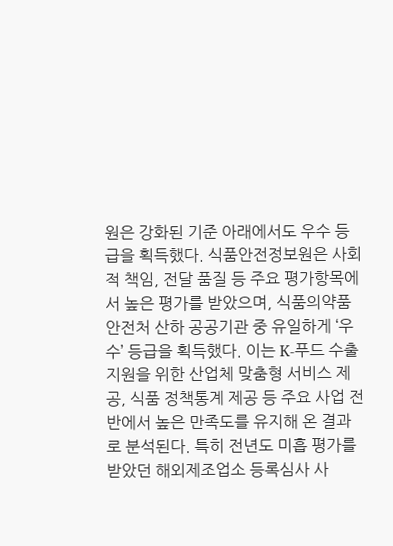원은 강화된 기준 아래에서도 우수 등급을 획득했다. 식품안전정보원은 사회적 책임, 전달 품질 등 주요 평가항목에서 높은 평가를 받았으며, 식품의약품안전처 산하 공공기관 중 유일하게 ‘우수’ 등급을 획득했다. 이는 K-푸드 수출 지원을 위한 산업체 맞춤형 서비스 제공, 식품 정책통계 제공 등 주요 사업 전반에서 높은 만족도를 유지해 온 결과로 분석된다. 특히 전년도 미흡 평가를 받았던 해외제조업소 등록심사 사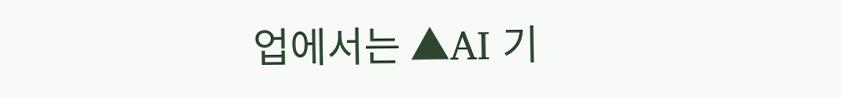업에서는 ▲AI 기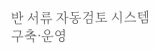반 서류 자동검토 시스템 구축·운영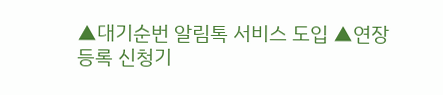▲대기순번 알림톡 서비스 도입 ▲연장등록 신청기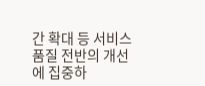간 확대 등 서비스 품질 전반의 개선에 집중하